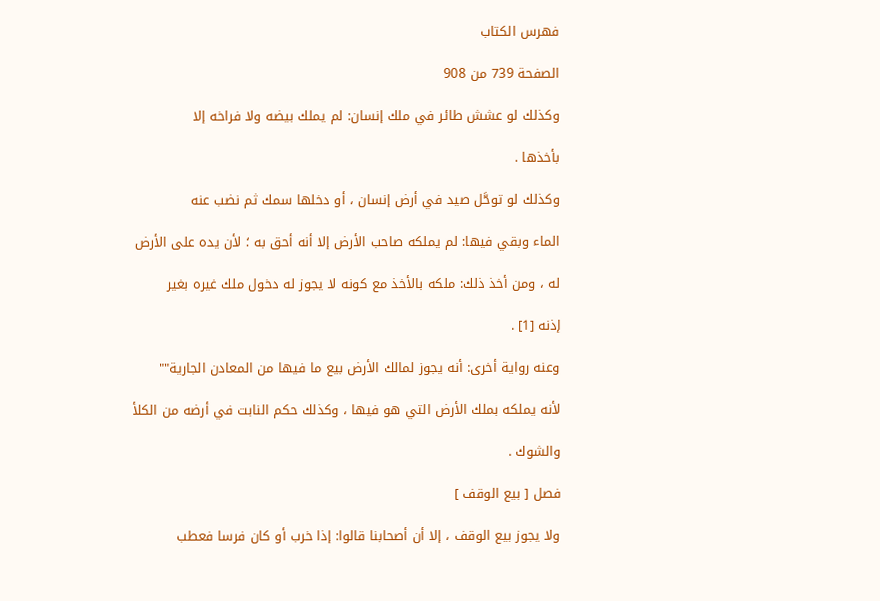فهرس الكتاب

الصفحة 739 من 908

وكذلك لو عشش طائر في ملك إنسان: لم يملك بيضه ولا فراخه إلا

بأخذها .

وكذلك لو توحَّل صيد في أرض إنسان ، أو دخلها سمك ثم نضب عنه

الماء وبقي فيها: لم يملكه صاحب الأرض إلا أنه أحق به ؛ لأن يده على الأرض

له ، ومن أخذ ذلك: ملكه بالأخذ مع كونه لا يجوز له دخول ملك غيره بغير

إذنه [1] .

وعنه رواية أخرى: أنه يجوز لمالك الأرض بيع ما فيها من المعادن الجارية""

لأنه يملكه بملك الأرض التي هو فيها ، وكذلك حكم النابت في أرضه من الكلأ

والشوك .

فصل [ بيع الوقف ]

ولا يجوز بيع الوقف ، إلا أن أصحابنا قالوا: إذا خرب أو كان فرسا فعطب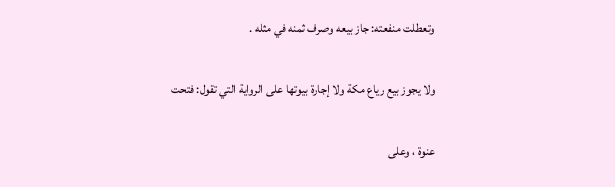وتعطلت منفعته: جاز بيعه وصرف ثمنه في مثله .

ولا يجوز بيع رياع مكة ولا إجارة بيوتها على الرواية التي تقول: فتحت

عنوة ، وعلى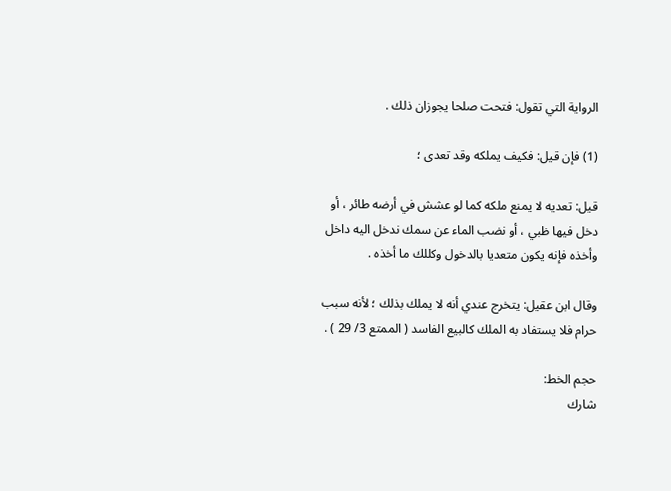الرواية التي تقول: فتحت صلحا يجوزان ذلك .

(1) فإن قيل: فكيف يملكه وقد تعدى ؛

قيل: تعديه لا يمنع ملكه كما لو عشش في أرضه طائر ، أو دخل فيها ظبي ، أو نضب الماء عن سمك ندخل اليه داخل وأخذه فإنه يكون متعديا بالدخول وكللك ما أخذه .

وقال ابن عقيل: يتخرج عندي أنه لا يملك بذلك ؛ لأنه سبب حرام فلا يستفاد به الملك كالبيع الفاسد ( الممتع 3/ 29 ) .

حجم الخط:
شارك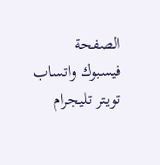الصفحة
فيسبوك واتساب تويتر تليجرام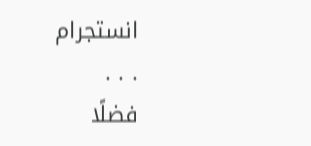انستجرام
. . .
فضلًا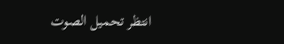انتظر تحميل الصوت